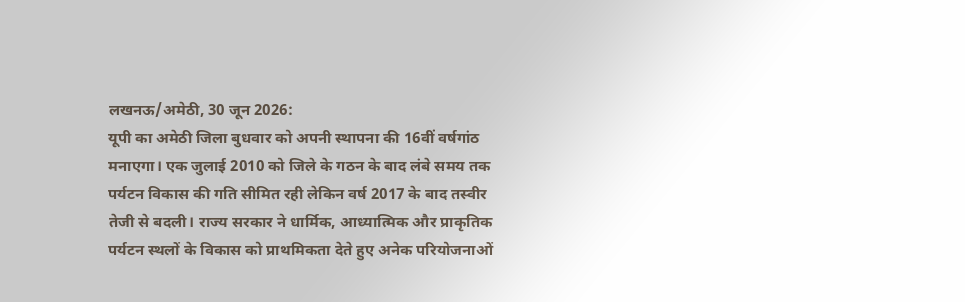लखनऊ/अमेठी, 30 जून 2026:
यूपी का अमेठी जिला बुधवार को अपनी स्थापना की 16वीं वर्षगांठ मनाएगा। एक जुलाई 2010 को जिले के गठन के बाद लंबे समय तक पर्यटन विकास की गति सीमित रही लेकिन वर्ष 2017 के बाद तस्वीर तेजी से बदली। राज्य सरकार ने धार्मिक, आध्यात्मिक और प्राकृतिक पर्यटन स्थलों के विकास को प्राथमिकता देते हुए अनेक परियोजनाओं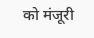को मंजूरी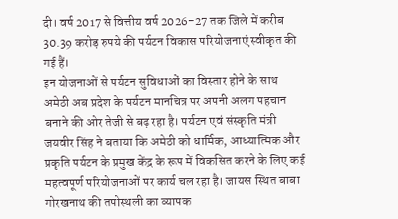दी। वर्ष 2017 से वित्तीय वर्ष 2026-27 तक जिले में करीब 30.39 करोड़ रुपये की पर्यटन विकास परियोजनाएं स्वीकृत की गई हैं।
इन योजनाओं से पर्यटन सुविधाओं का विस्तार होने के साथ अमेठी अब प्रदेश के पर्यटन मानचित्र पर अपनी अलग पहचान बनाने की ओर तेजी से बढ़ रहा है। पर्यटन एवं संस्कृति मंत्री जयवीर सिंह ने बताया कि अमेठी को धार्मिक, आध्यात्मिक और प्रकृति पर्यटन के प्रमुख केंद्र के रूप में विकसित करने के लिए कई महत्वपूर्ण परियोजनाओं पर कार्य चल रहा है। जायस स्थित बाबा गोरखनाथ की तपोस्थली का व्यापक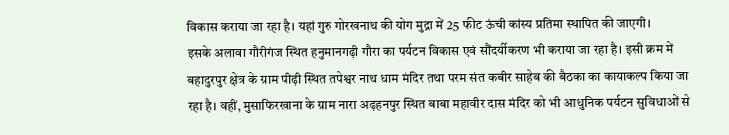विकास कराया जा रहा है। यहां गुरु गोरखनाथ की योग मुद्रा में 25 फीट ऊंची कांस्य प्रतिमा स्थापित की जाएगी।
इसके अलावा गौरीगंज स्थित हनुमानगढ़ी गौरा का पर्यटन विकास एवं सौंदर्यीकरण भी कराया जा रहा है। इसी क्रम में बहादुरपुर क्षेत्र के ग्राम पीढ़ी स्थित तपेश्वर नाथ धाम मंदिर तथा परम संत कबीर साहेब की बैठका का कायाकल्प किया जा रहा है। वहीं, मुसाफिरखाना के ग्राम नारा अढ़हनपुर स्थित बाबा महावीर दास मंदिर को भी आधुनिक पर्यटन सुविधाओं से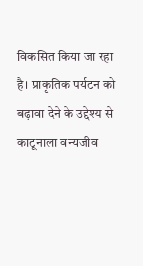विकसित किया जा रहा है। प्राकृतिक पर्यटन को बढ़ावा देने के उद्देश्य से काटूनाला वन्यजीव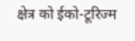क्षेत्र को ईको-टूरिज्म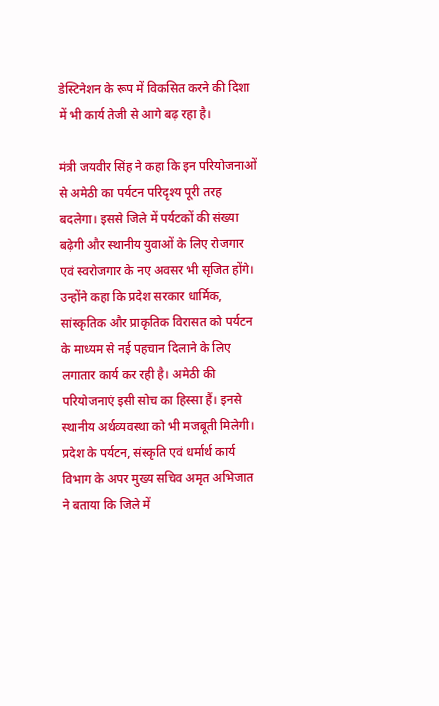डेस्टिनेशन के रूप में विकसित करने की दिशा में भी कार्य तेजी से आगे बढ़ रहा है।

मंत्री जयवीर सिंह ने कहा कि इन परियोजनाओं से अमेठी का पर्यटन परिदृश्य पूरी तरह बदलेगा। इससे जिले में पर्यटकों की संख्या बढ़ेगी और स्थानीय युवाओं के लिए रोजगार एवं स्वरोजगार के नए अवसर भी सृजित होंगे। उन्होंने कहा कि प्रदेश सरकार धार्मिक, सांस्कृतिक और प्राकृतिक विरासत को पर्यटन के माध्यम से नई पहचान दिलाने के लिए लगातार कार्य कर रही है। अमेठी की परियोजनाएं इसी सोच का हिस्सा हैं। इनसे स्थानीय अर्थव्यवस्था को भी मजबूती मिलेगी।
प्रदेश के पर्यटन, संस्कृति एवं धर्मार्थ कार्य विभाग के अपर मुख्य सचिव अमृत अभिजात ने बताया कि जिले में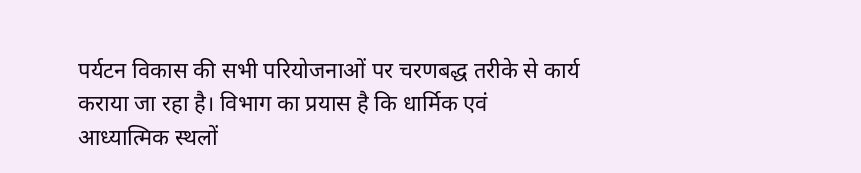पर्यटन विकास की सभी परियोजनाओं पर चरणबद्ध तरीके से कार्य कराया जा रहा है। विभाग का प्रयास है कि धार्मिक एवं आध्यात्मिक स्थलों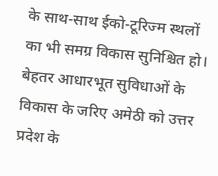के साथ-साथ ईको-टूरिज्म स्थलों का भी समग्र विकास सुनिश्चित हो। बेहतर आधारभूत सुविधाओं के विकास के जरिए अमेठी को उत्तर प्रदेश के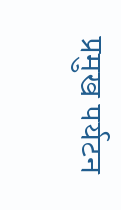प्रमुख पर्यटन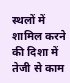स्थलों में शामिल करने की दिशा में तेजी से काम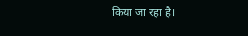किया जा रहा है।